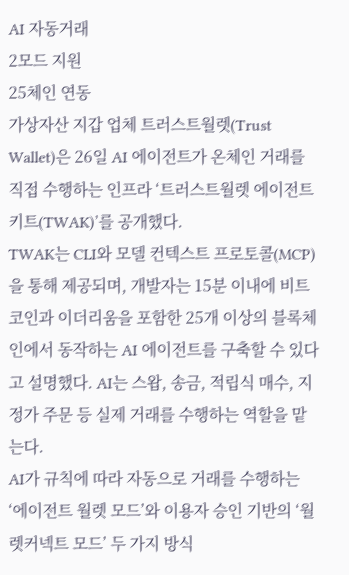AI 자동거래
2모드 지원
25체인 연동
가상자산 지갑 업체 트러스트월렛(Trust Wallet)은 26일 AI 에이전트가 온체인 거래를 직접 수행하는 인프라 ‘트러스트월렛 에이전트 키트(TWAK)’를 공개했다.
TWAK는 CLI와 모델 컨텍스트 프로토콜(MCP)을 통해 제공되며, 개발자는 15분 이내에 비트코인과 이더리움을 포함한 25개 이상의 블록체인에서 동작하는 AI 에이전트를 구축할 수 있다고 설명했다. AI는 스왑, 송금, 적립식 매수, 지정가 주문 등 실제 거래를 수행하는 역할을 맡는다.
AI가 규칙에 따라 자동으로 거래를 수행하는 ‘에이전트 월렛 모드’와 이용자 승인 기반의 ‘월렛커넥트 모드’ 두 가지 방식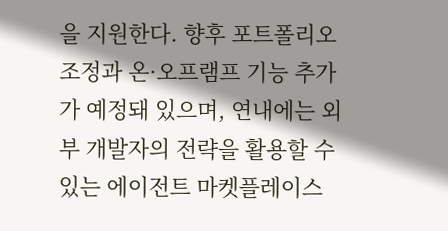을 지원한다. 향후 포트폴리오 조정과 온·오프램프 기능 추가가 예정돼 있으며, 연내에는 외부 개발자의 전략을 활용할 수 있는 에이전트 마켓플레이스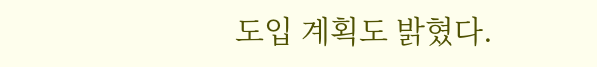도입 계획도 밝혔다.